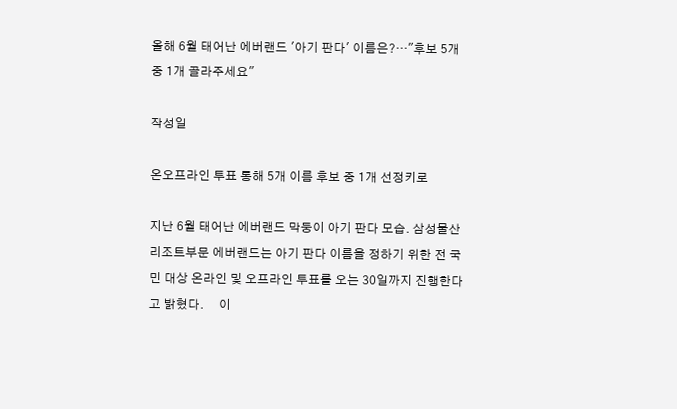올해 6월 태어난 에버랜드 '아기 판다' 이름은?…"후보 5개 중 1개 골라주세요"

작성일

온오프라인 투표 통해 5개 이름 후보 중 1개 선정키로

지난 6월 태어난 에버랜드 막둥이 아기 판다 모습. 삼성물산 리조트부문 에버랜드는 아기 판다 이름을 정하기 위한 전 국민 대상 온라인 및 오프라인 투표를 오는 30일까지 진행한다고 밝혔다.     이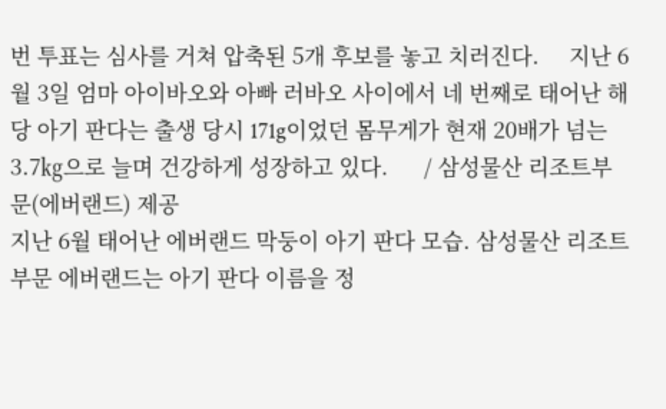번 투표는 심사를 거쳐 압축된 5개 후보를 놓고 치러진다.     지난 6월 3일 엄마 아이바오와 아빠 러바오 사이에서 네 번째로 태어난 해당 아기 판다는 출생 당시 171g이었던 몸무게가 현재 20배가 넘는 3.7㎏으로 늘며 건강하게 성장하고 있다.      / 삼성물산 리조트부문(에버랜드) 제공
지난 6월 태어난 에버랜드 막둥이 아기 판다 모습. 삼성물산 리조트부문 에버랜드는 아기 판다 이름을 정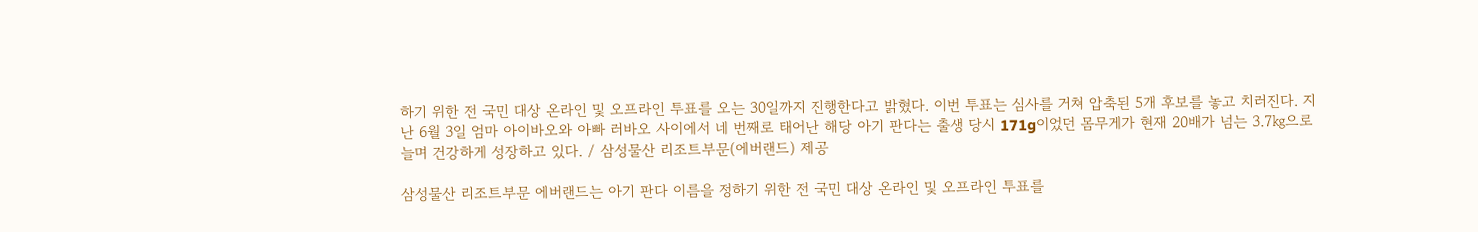하기 위한 전 국민 대상 온라인 및 오프라인 투표를 오는 30일까지 진행한다고 밝혔다. 이번 투표는 심사를 거쳐 압축된 5개 후보를 놓고 치러진다. 지난 6월 3일 엄마 아이바오와 아빠 러바오 사이에서 네 번째로 태어난 해당 아기 판다는 출생 당시 171g이었던 몸무게가 현재 20배가 넘는 3.7㎏으로 늘며 건강하게 성장하고 있다. / 삼성물산 리조트부문(에버랜드) 제공

삼성물산 리조트부문 에버랜드는 아기 판다 이름을 정하기 위한 전 국민 대상 온라인 및 오프라인 투표를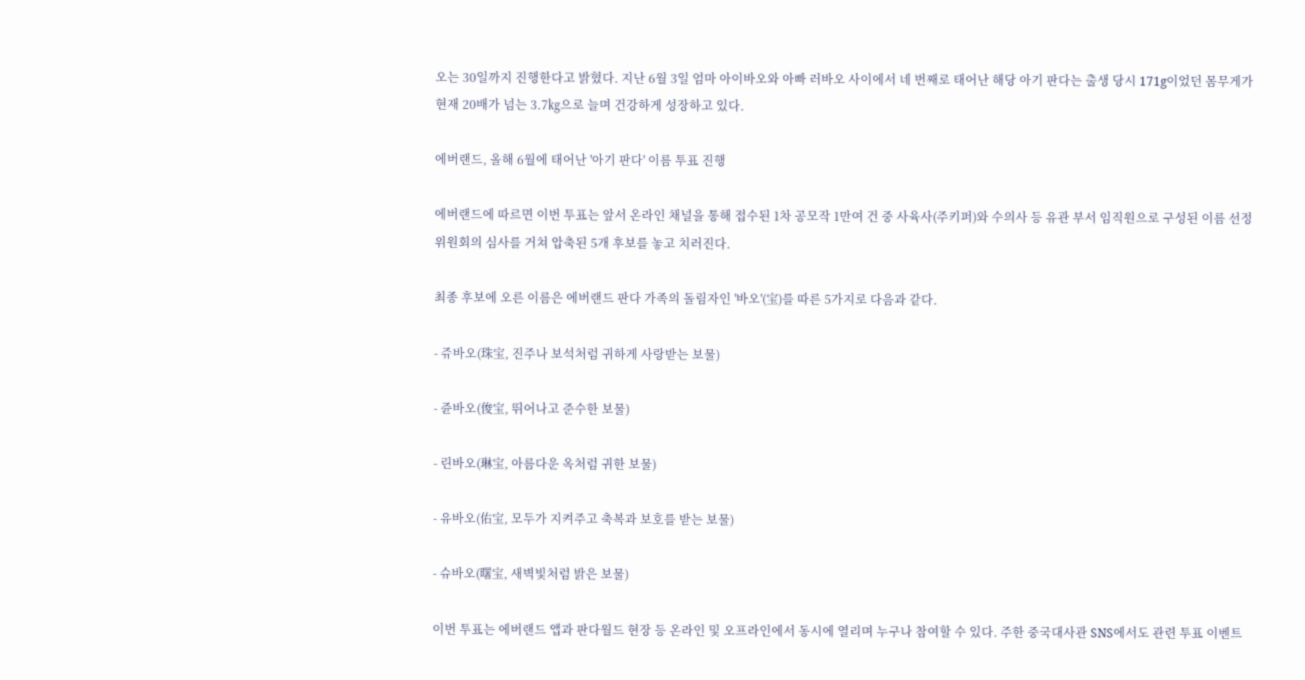오는 30일까지 진행한다고 밝혔다. 지난 6월 3일 엄마 아이바오와 아빠 러바오 사이에서 네 번째로 태어난 해당 아기 판다는 출생 당시 171g이었던 몸무게가 현재 20배가 넘는 3.7㎏으로 늘며 건강하게 성장하고 있다.

에버랜드, 올해 6월에 태어난 '아기 판다' 이름 투표 진행

에버랜드에 따르면 이번 투표는 앞서 온라인 채널을 통해 접수된 1차 공모작 1만여 건 중 사육사(주키퍼)와 수의사 등 유관 부서 임직원으로 구성된 이름 선정 위원회의 심사를 거쳐 압축된 5개 후보를 놓고 치러진다.

최종 후보에 오른 이름은 에버랜드 판다 가족의 돌림자인 '바오'(宝)를 따른 5가지로 다음과 같다.

- 쥬바오(珠宝, 진주나 보석처럼 귀하게 사랑받는 보물)

- 쥰바오(俊宝, 뛰어나고 준수한 보물)

- 린바오(琳宝, 아름다운 옥처럼 귀한 보물)

- 유바오(佑宝, 모두가 지켜주고 축복과 보호를 받는 보물)

- 슈바오(曙宝, 새벽빛처럼 밝은 보물)

이번 투표는 에버랜드 앱과 판다월드 현장 등 온라인 및 오프라인에서 동시에 열리며 누구나 참여할 수 있다. 주한 중국대사관 SNS에서도 관련 투표 이벤트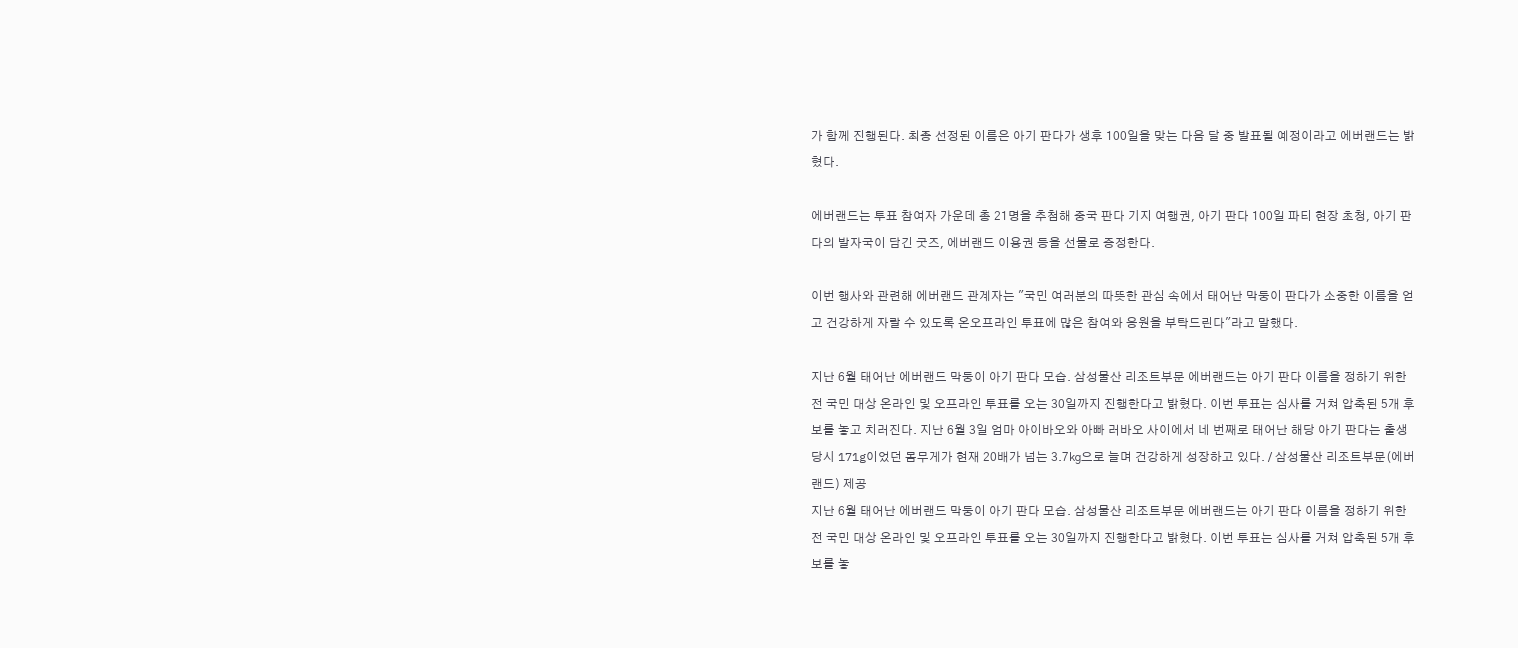가 함께 진행된다. 최종 선정된 이름은 아기 판다가 생후 100일을 맞는 다음 달 중 발표될 예정이라고 에버랜드는 밝혔다.

에버랜드는 투표 참여자 가운데 총 21명을 추첨해 중국 판다 기지 여행권, 아기 판다 100일 파티 현장 초청, 아기 판다의 발자국이 담긴 굿즈, 에버랜드 이용권 등을 선물로 증정한다.

이번 행사와 관련해 에버랜드 관계자는 "국민 여러분의 따뜻한 관심 속에서 태어난 막둥이 판다가 소중한 이름을 얻고 건강하게 자랄 수 있도록 온오프라인 투표에 많은 참여와 응원을 부탁드린다"라고 말했다.

지난 6월 태어난 에버랜드 막둥이 아기 판다 모습. 삼성물산 리조트부문 에버랜드는 아기 판다 이름을 정하기 위한 전 국민 대상 온라인 및 오프라인 투표를 오는 30일까지 진행한다고 밝혔다. 이번 투표는 심사를 거쳐 압축된 5개 후보를 놓고 치러진다. 지난 6월 3일 엄마 아이바오와 아빠 러바오 사이에서 네 번째로 태어난 해당 아기 판다는 출생 당시 171g이었던 몸무게가 현재 20배가 넘는 3.7㎏으로 늘며 건강하게 성장하고 있다. / 삼성물산 리조트부문(에버랜드) 제공
지난 6월 태어난 에버랜드 막둥이 아기 판다 모습. 삼성물산 리조트부문 에버랜드는 아기 판다 이름을 정하기 위한 전 국민 대상 온라인 및 오프라인 투표를 오는 30일까지 진행한다고 밝혔다. 이번 투표는 심사를 거쳐 압축된 5개 후보를 놓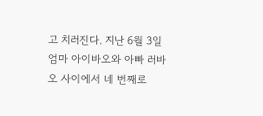고 치러진다. 지난 6월 3일 엄마 아이바오와 아빠 러바오 사이에서 네 번째로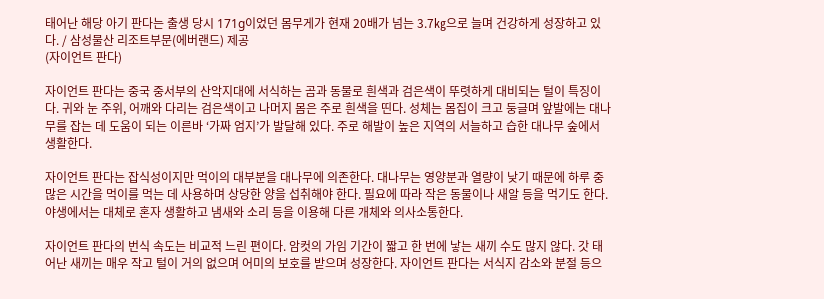태어난 해당 아기 판다는 출생 당시 171g이었던 몸무게가 현재 20배가 넘는 3.7㎏으로 늘며 건강하게 성장하고 있다. / 삼성물산 리조트부문(에버랜드) 제공
(자이언트 판다)

자이언트 판다는 중국 중서부의 산악지대에 서식하는 곰과 동물로 흰색과 검은색이 뚜렷하게 대비되는 털이 특징이다. 귀와 눈 주위, 어깨와 다리는 검은색이고 나머지 몸은 주로 흰색을 띤다. 성체는 몸집이 크고 둥글며 앞발에는 대나무를 잡는 데 도움이 되는 이른바 ‘가짜 엄지’가 발달해 있다. 주로 해발이 높은 지역의 서늘하고 습한 대나무 숲에서 생활한다.

자이언트 판다는 잡식성이지만 먹이의 대부분을 대나무에 의존한다. 대나무는 영양분과 열량이 낮기 때문에 하루 중 많은 시간을 먹이를 먹는 데 사용하며 상당한 양을 섭취해야 한다. 필요에 따라 작은 동물이나 새알 등을 먹기도 한다. 야생에서는 대체로 혼자 생활하고 냄새와 소리 등을 이용해 다른 개체와 의사소통한다.

자이언트 판다의 번식 속도는 비교적 느린 편이다. 암컷의 가임 기간이 짧고 한 번에 낳는 새끼 수도 많지 않다. 갓 태어난 새끼는 매우 작고 털이 거의 없으며 어미의 보호를 받으며 성장한다. 자이언트 판다는 서식지 감소와 분절 등으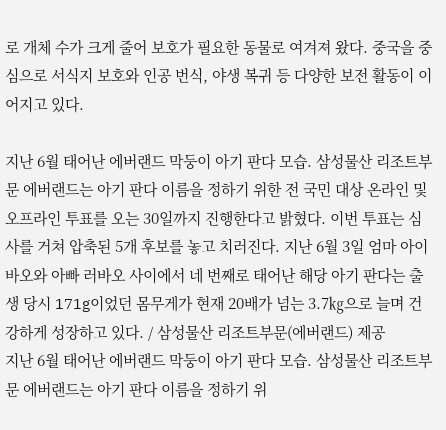로 개체 수가 크게 줄어 보호가 필요한 동물로 여겨져 왔다. 중국을 중심으로 서식지 보호와 인공 번식, 야생 복귀 등 다양한 보전 활동이 이어지고 있다.

지난 6월 태어난 에버랜드 막둥이 아기 판다 모습. 삼성물산 리조트부문 에버랜드는 아기 판다 이름을 정하기 위한 전 국민 대상 온라인 및 오프라인 투표를 오는 30일까지 진행한다고 밝혔다. 이번 투표는 심사를 거쳐 압축된 5개 후보를 놓고 치러진다. 지난 6월 3일 엄마 아이바오와 아빠 러바오 사이에서 네 번째로 태어난 해당 아기 판다는 출생 당시 171g이었던 몸무게가 현재 20배가 넘는 3.7㎏으로 늘며 건강하게 성장하고 있다. / 삼성물산 리조트부문(에버랜드) 제공
지난 6월 태어난 에버랜드 막둥이 아기 판다 모습. 삼성물산 리조트부문 에버랜드는 아기 판다 이름을 정하기 위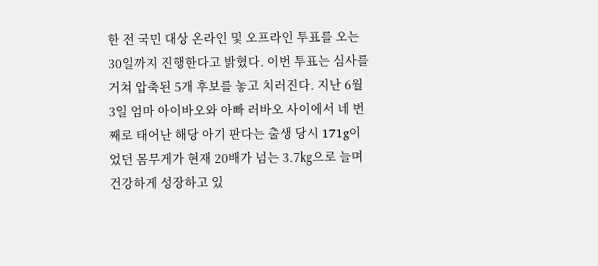한 전 국민 대상 온라인 및 오프라인 투표를 오는 30일까지 진행한다고 밝혔다. 이번 투표는 심사를 거쳐 압축된 5개 후보를 놓고 치러진다. 지난 6월 3일 엄마 아이바오와 아빠 러바오 사이에서 네 번째로 태어난 해당 아기 판다는 출생 당시 171g이었던 몸무게가 현재 20배가 넘는 3.7㎏으로 늘며 건강하게 성장하고 있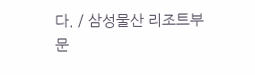다. / 삼성물산 리조트부문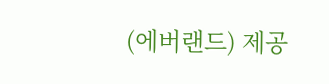(에버랜드) 제공